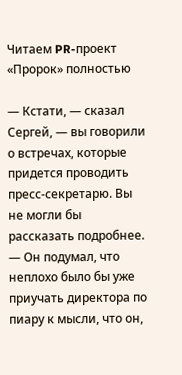Читаем PR-проект «Пророк» полностью

— Кстати, — сказал Сергей, — вы говорили о встречах, которые придется проводить пресс-секретарю. Вы не могли бы рассказать подробнее. — Он подумал, что неплохо было бы уже приучать директора по пиару к мысли, что он,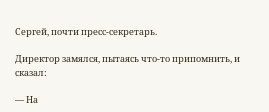Сергей, почти пресс-секретарь.

Директор замялся, пытаясь что-то припомнить, и сказал:

— На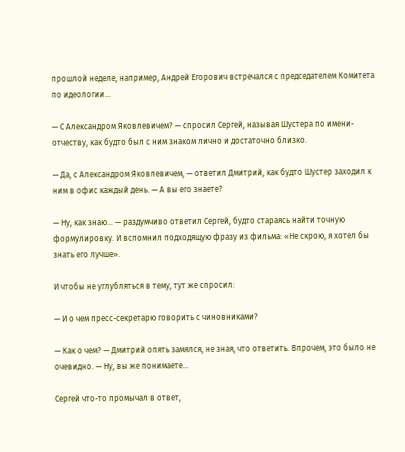прошлой неделе, например, Андрей Егорович встречался с председателем Комитета по идеологии…

— С Александром Яковлевичем? — спросил Сергей, называя Шустера по имени-отчеству, как будто был с ним знаком лично и достаточно близко.

— Да, с Александром Яковлевичем, — ответил Дмитрий, как будто Шустер заходил к ним в офис каждый день. — А вы его знаете?

— Ну, как знаю… — раздумчиво ответил Сергей, будто стараясь найти точную формулировку. И вспомнил подходящую фразу из фильма: «Не скрою, я хотел бы знать его лучше».

И чтобы не углубляться в тему, тут же спросил:

— И о чем пресс-секретарю говорить с чиновниками?

— Как о чем? — Дмитрий опять замялся, не зная, что ответить. Впрочем, это было не очевидно. — Ну, вы же понимаете…

Сергей что-то промычал в ответ,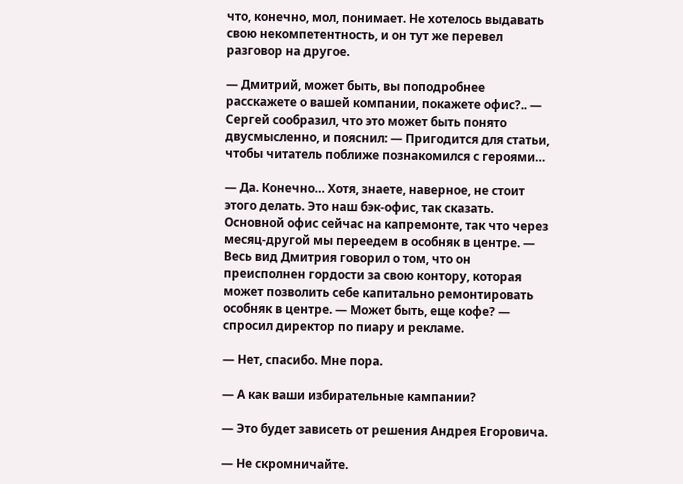что, конечно, мол, понимает. Не хотелось выдавать свою некомпетентность, и он тут же перевел разговор на другое.

— Дмитрий, может быть, вы поподробнее расскажете о вашей компании, покажете офис?.. — Сергей сообразил, что это может быть понято двусмысленно, и пояснил: — Пригодится для статьи, чтобы читатель поближе познакомился с героями…

— Да. Конечно… Хотя, знаете, наверное, не стоит этого делать. Это наш бэк-офис, так сказать. Основной офис сейчас на капремонте, так что через месяц-другой мы переедем в особняк в центре. — Весь вид Дмитрия говорил о том, что он преисполнен гордости за свою контору, которая может позволить себе капитально ремонтировать особняк в центре. — Может быть, еще кофе? — спросил директор по пиару и рекламе.

— Нет, спасибо. Мне пора.

— А как ваши избирательные кампании?

— Это будет зависеть от решения Андрея Егоровича.

— Не скромничайте.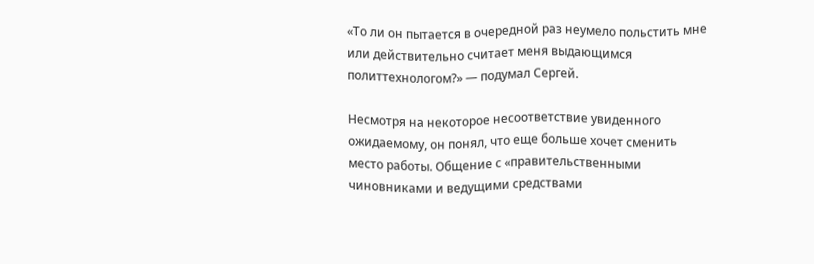«То ли он пытается в очередной раз неумело польстить мне или действительно считает меня выдающимся политтехнологом?» — подумал Сергей.

Несмотря на некоторое несоответствие увиденного ожидаемому, он понял, что еще больше хочет сменить место работы. Общение с «правительственными чиновниками и ведущими средствами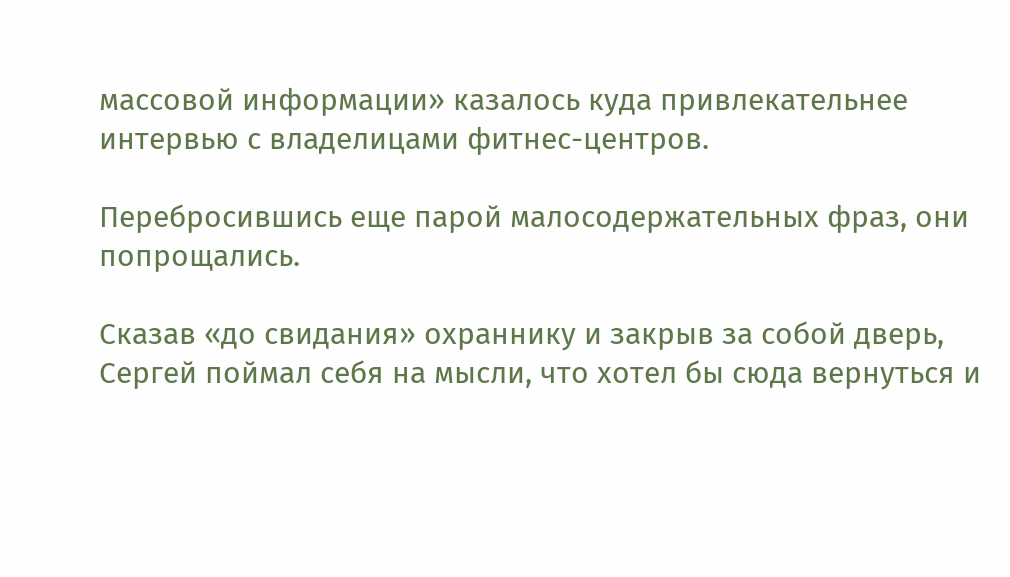массовой информации» казалось куда привлекательнее интервью с владелицами фитнес-центров.

Перебросившись еще парой малосодержательных фраз, они попрощались.

Сказав «до свидания» охраннику и закрыв за собой дверь, Сергей поймал себя на мысли, что хотел бы сюда вернуться и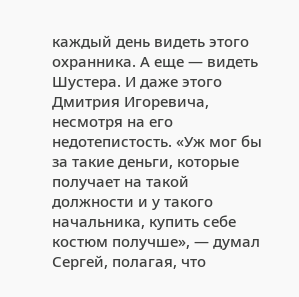каждый день видеть этого охранника. А еще — видеть Шустера. И даже этого Дмитрия Игоревича, несмотря на его недотепистость. «Уж мог бы за такие деньги, которые получает на такой должности и у такого начальника, купить себе костюм получше», — думал Сергей, полагая, что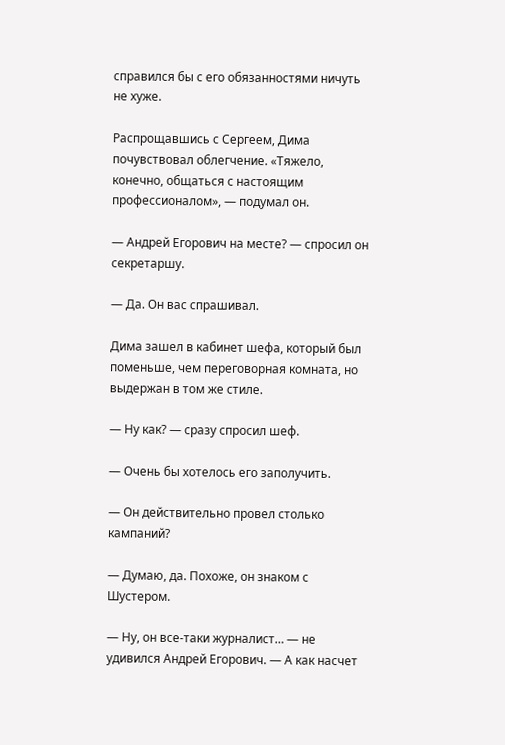справился бы с его обязанностями ничуть не хуже.

Распрощавшись с Сергеем, Дима почувствовал облегчение. «Тяжело, конечно, общаться с настоящим профессионалом», — подумал он.

— Андрей Егорович на месте? — спросил он секретаршу.

— Да. Он вас спрашивал.

Дима зашел в кабинет шефа, который был поменьше, чем переговорная комната, но выдержан в том же стиле.

— Ну как? — сразу спросил шеф.

— Очень бы хотелось его заполучить.

— Он действительно провел столько кампаний?

— Думаю, да. Похоже, он знаком с Шустером.

— Ну, он все-таки журналист… — не удивился Андрей Егорович. — А как насчет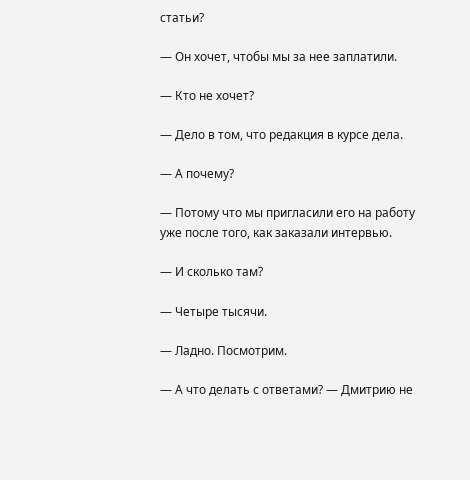статьи?

— Он хочет, чтобы мы за нее заплатили.

— Кто не хочет?

— Дело в том, что редакция в курсе дела.

— А почему?

— Потому что мы пригласили его на работу уже после того, как заказали интервью.

— И сколько там?

— Четыре тысячи.

— Ладно. Посмотрим.

— А что делать с ответами? — Дмитрию не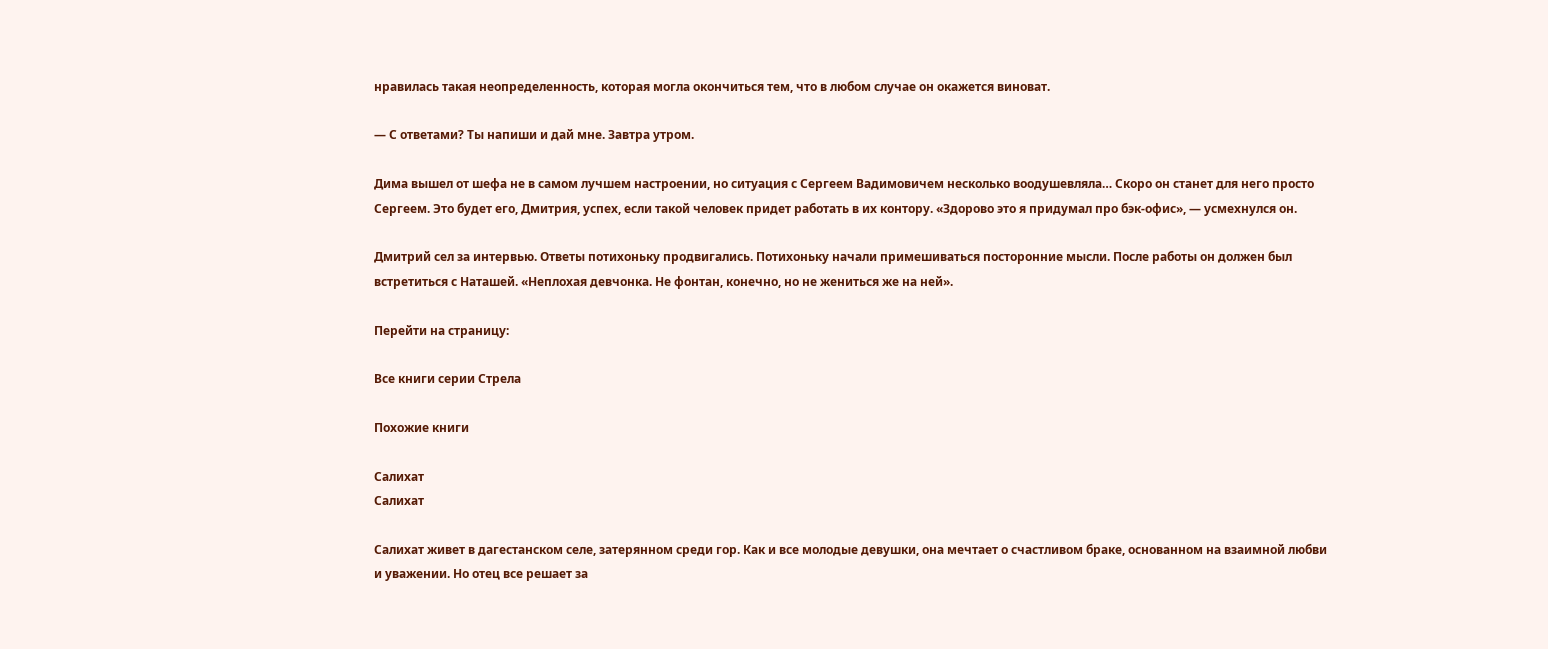нравилась такая неопределенность, которая могла окончиться тем, что в любом случае он окажется виноват.

— С ответами? Ты напиши и дай мне. Завтра утром.

Дима вышел от шефа не в самом лучшем настроении, но ситуация с Сергеем Вадимовичем несколько воодушевляла… Скоро он станет для него просто Сергеем. Это будет его, Дмитрия, успех, если такой человек придет работать в их контору. «Здорово это я придумал про бэк-офис», — усмехнулся он.

Дмитрий сел за интервью. Ответы потихоньку продвигались. Потихоньку начали примешиваться посторонние мысли. После работы он должен был встретиться с Наташей. «Неплохая девчонка. Не фонтан, конечно, но не жениться же на ней».

Перейти на страницу:

Все книги серии Стрела

Похожие книги

Салихат
Салихат

Салихат живет в дагестанском селе, затерянном среди гор. Как и все молодые девушки, она мечтает о счастливом браке, основанном на взаимной любви и уважении. Но отец все решает за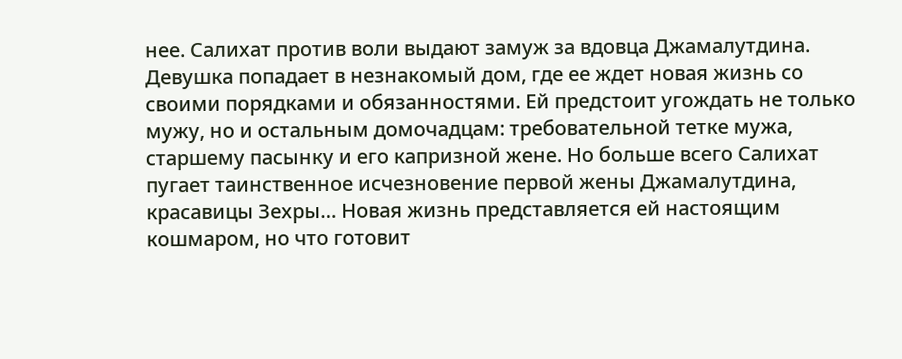нее. Салихат против воли выдают замуж за вдовца Джамалутдина. Девушка попадает в незнакомый дом, где ее ждет новая жизнь со своими порядками и обязанностями. Ей предстоит угождать не только мужу, но и остальным домочадцам: требовательной тетке мужа, старшему пасынку и его капризной жене. Но больше всего Салихат пугает таинственное исчезновение первой жены Джамалутдина, красавицы Зехры… Новая жизнь представляется ей настоящим кошмаром, но что готовит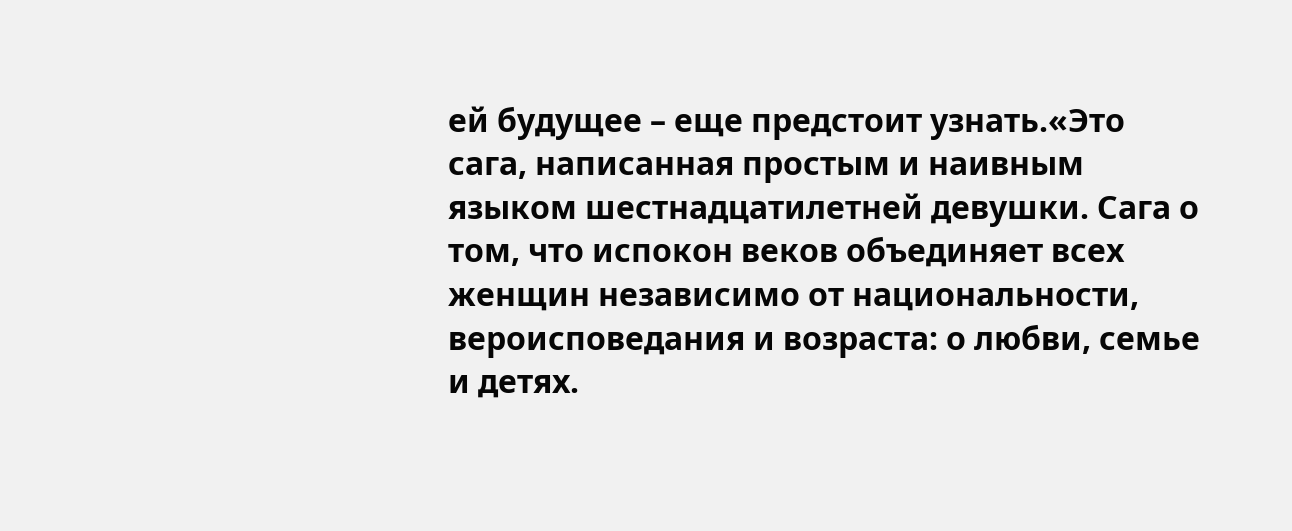ей будущее – еще предстоит узнать.«Это сага, написанная простым и наивным языком шестнадцатилетней девушки. Сага о том, что испокон веков объединяет всех женщин независимо от национальности, вероисповедания и возраста: о любви, семье и детях.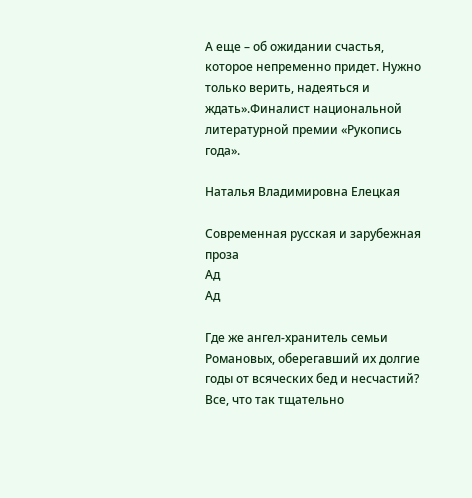А еще – об ожидании счастья, которое непременно придет. Нужно только верить, надеяться и ждать».Финалист национальной литературной премии «Рукопись года».

Наталья Владимировна Елецкая

Современная русская и зарубежная проза
Ад
Ад

Где же ангел-хранитель семьи Романовых, оберегавший их долгие годы от всяческих бед и несчастий? Все, что так тщательно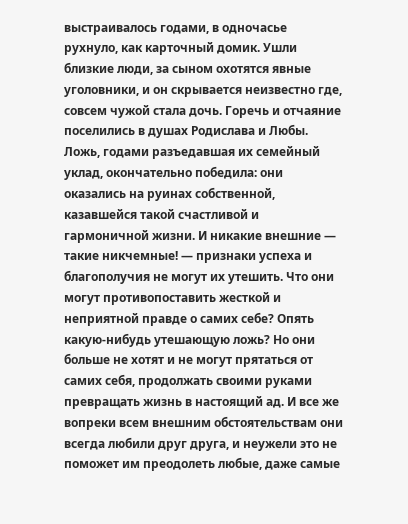выстраивалось годами, в одночасье рухнуло, как карточный домик. Ушли близкие люди, за сыном охотятся явные уголовники, и он скрывается неизвестно где, совсем чужой стала дочь. Горечь и отчаяние поселились в душах Родислава и Любы. Ложь, годами разъедавшая их семейный уклад, окончательно победила: они оказались на руинах собственной, казавшейся такой счастливой и гармоничной жизни. И никакие внешние — такие никчемные! — признаки успеха и благополучия не могут их утешить. Что они могут противопоставить жесткой и неприятной правде о самих себе? Опять какую-нибудь утешающую ложь? Но они больше не хотят и не могут прятаться от самих себя, продолжать своими руками превращать жизнь в настоящий ад. И все же вопреки всем внешним обстоятельствам они всегда любили друг друга, и неужели это не поможет им преодолеть любые, даже самые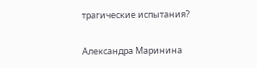трагические испытания?

Александра Маринина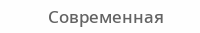Современная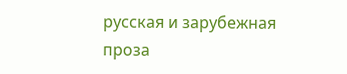русская и зарубежная проза